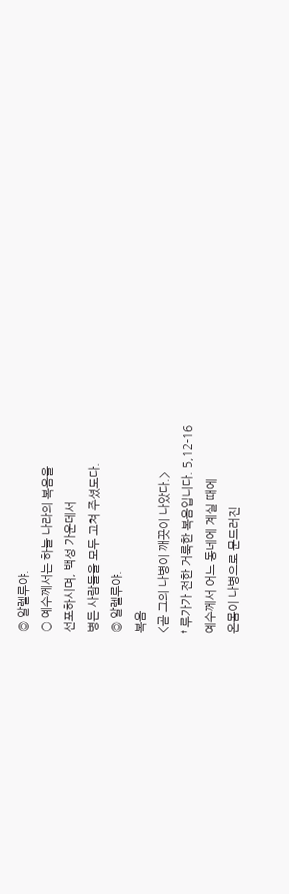◎ 알렐루야.
○ 예수께서는 하늘 나라의 복음을
선포하시며, 백성 가운데서
병든 사람들을 모두 고쳐 주셨도다.
◎ 알렐루야.
복음
<곧 그의 나병이 깨끗이 나았다.>
† 루가가 전한 거룩한 복음입니다. 5,12-16
예수께서 어느 동네에 계실 때에
온몸이 나병으로 문드러진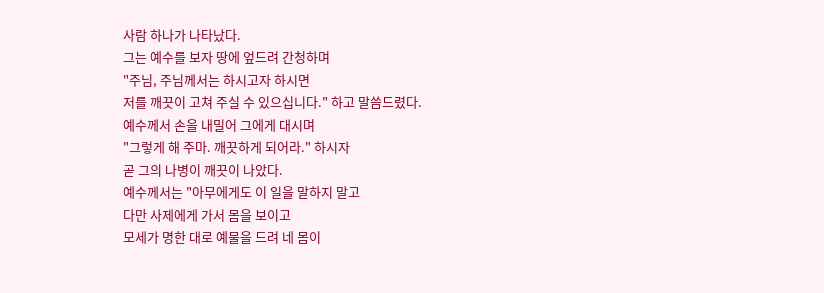사람 하나가 나타났다.
그는 예수를 보자 땅에 엎드려 간청하며
"주님, 주님께서는 하시고자 하시면
저를 깨끗이 고쳐 주실 수 있으십니다." 하고 말씀드렸다.
예수께서 손을 내밀어 그에게 대시며
"그렇게 해 주마. 깨끗하게 되어라." 하시자
곧 그의 나병이 깨끗이 나았다.
예수께서는 "아무에게도 이 일을 말하지 말고
다만 사제에게 가서 몸을 보이고
모세가 명한 대로 예물을 드려 네 몸이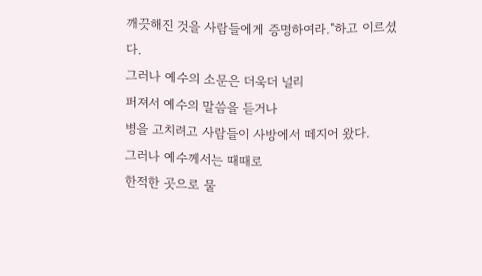깨끗해진 것을 사람들에게 증명하여라."하고 이르셨다.
그러나 예수의 소문은 더욱더 널리
퍼져서 예수의 말씀을 듣거나
병을 고치려고 사람들이 사방에서 떼지어 왔다.
그러나 예수께서는 때때로
한적한 곳으로 물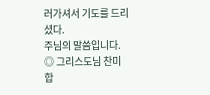러가셔서 기도를 드리셨다.
주님의 말씀입니다. ◎ 그리스도님 찬미합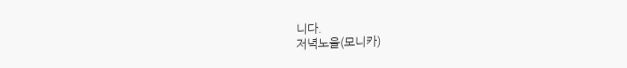니다.
저녁노을(모니카)